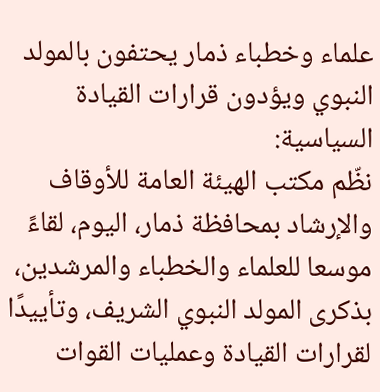علماء وخطباء ذمار يحتفون بالمولد النبوي ويؤدون قرارات القيادة
السياسية:
نظّم مكتب الهيئة العامة للأوقاف والإرشاد بمحافظة ذمار، اليوم، لقاءً موسعا للعلماء والخطباء والمرشدين، بذكرى المولد النبوي الشريف، وتأييدًا لقرارات القيادة وعمليات القوات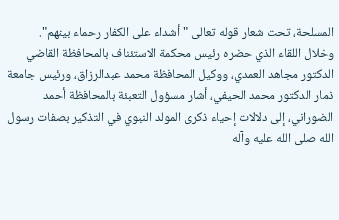المسلحة، تحت شعار قوله تعالى "أشداء على الكفار رحماء بينهم".
وخلال اللقاء الذي حضره رئيس محكمة الاستئناف بالمحافظة القاضي الدكتور مجاهد العمدي، ووكيل المحافظة محمد عبدالرزاق، ورئيس جامعة ذمار الدكتور محمد الحيفي، أشار مسؤول التعبئة بالمحافظة أحمد الضوراني، إلى دلالات إحياء ذكرى المولد النبوي في التذكير بصفات رسول الله صلى الله عليه وآله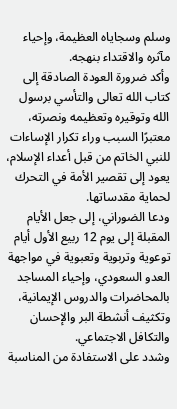وسلم وسجاياه العظيمة، وإحياء مآثره والاقتداء بنهجه.
وأكد ضرورة العودة الصادقة إلى كتاب الله تعالى والتأسي برسول الله وتوقيره وتعظيمه ونصرته، معتبرًا السبب وراء تكرار الإساءات للنبي الخاتم من قبل أعداء الإسلام، يعود إلى تقصير الأمة في التحرك لحماية مقدساتها.
ودعا الضوراني، إلى جعل الأيام المقبلة إلى يوم 12 ربيع الأول أيام توعوية وتربوية وتعبوية في مواجهة العدو السعودي، وإحياء المساجد بالمحاضرات والدروس الإيمانية، وتكثيف أنشطة البر والإحسان والتكافل الاجتماعي.
وشدد على الاستفادة من المناسبة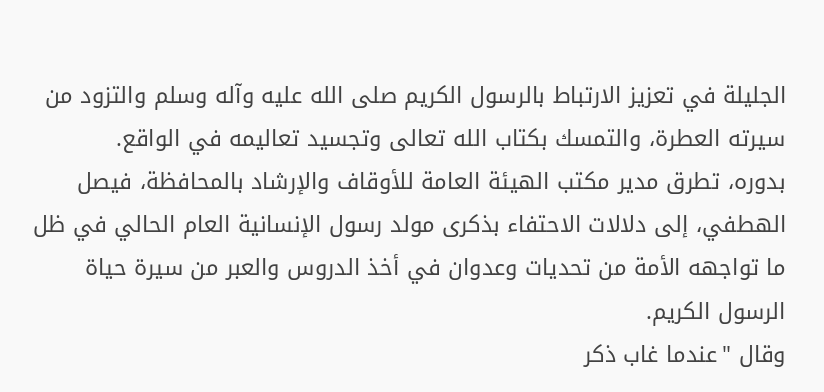الجليلة في تعزيز الارتباط بالرسول الكريم صلى الله عليه وآله وسلم والتزود من سيرته العطرة، والتمسك بكتاب الله تعالى وتجسيد تعاليمه في الواقع.
بدوره، تطرق مدير مكتب الهيئة العامة للأوقاف والإرشاد بالمحافظة، فيصل الهطفي، إلى دلالات الاحتفاء بذكرى مولد رسول الإنسانية العام الحالي في ظل ما تواجهه الأمة من تحديات وعدوان في أخذ الدروس والعبر من سيرة حياة الرسول الكريم.
وقال "عندما غاب ذكر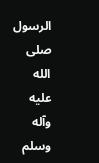الرسول صلى الله عليه وآله وسلم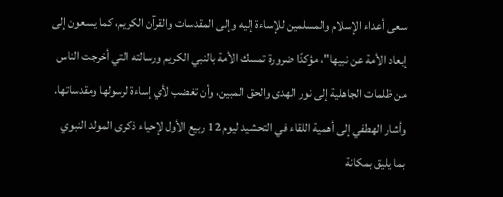سعى أعداء الإسلام والمسلمين للإساءة إليه وإلى المقدسات والقرآن الكريم، كما يسعون إلى إبعاد الأمة عن نبيها"، مؤكدًا ضرورة تمسك الأمة بالنبي الكريم ورسالته التي أخرجت الناس من ظلمات الجاهلية إلى نور الهدى والحق المبين، وأن تغضب لأي إساءة لرسولها ومقدساتها.
وأشار الهطفي إلى أهمية اللقاء في التحشيد ليوم 12 ربيع الأول لإحياء ذكرى المولد النبوي بما يليق بمكانة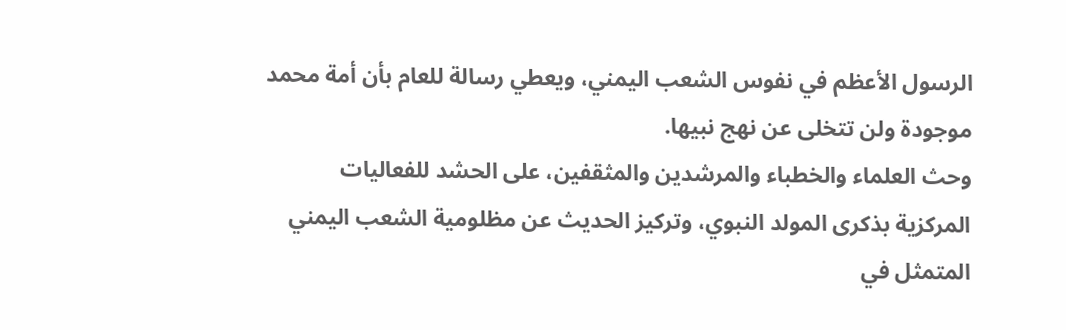الرسول الأعظم في نفوس الشعب اليمني، ويعطي رسالة للعام بأن أمة محمد موجودة ولن تتخلى عن نهج نبيها.
وحث العلماء والخطباء والمرشدين والمثقفين، على الحشد للفعاليات المركزية بذكرى المولد النبوي، وتركيز الحديث عن مظلومية الشعب اليمني المتمثل في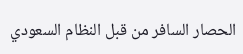الحصار السافر من قبل النظام السعودي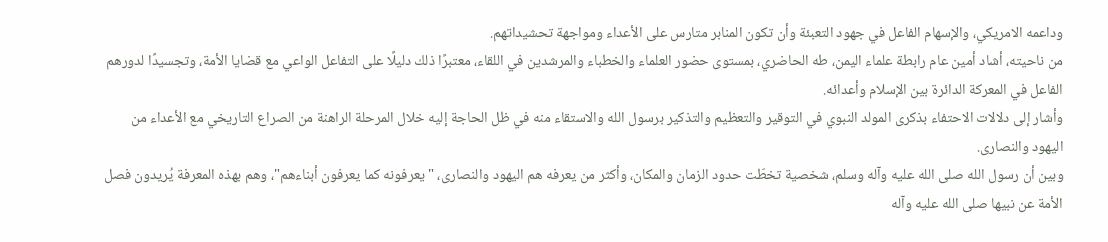وداعمه الامريكي، والإسهام الفاعل في جهود التعبئة وأن تكون المنابر متارس على الأعداء ومواجهة تحشيداتهم.
من ناحيته، أشاد أمين عام رابطة علماء اليمن، طه الحاضري، بمستوى حضور العلماء والخطباء والمرشدين في اللقاء، معتبرًا ذلك دليلًا على التفاعل الواعي مع قضايا الأمة، وتجسيدًا لدورهم الفاعل في المعركة الدائرة بين الإسلام وأعدائه.
وأشار إلى دلالات الاحتفاء بذكرى المولد النبوي في التوقير والتعظيم والتذكير برسول الله والاستقاء منه في ظل الحاجة إليه خلال المرحلة الراهنة من الصراع التاريخي مع الأعداء من اليهود والنصارى.
وبين أن رسول الله صلى الله عليه وآله وسلم، شخصية تخطّت حدود الزمان والمكان، وأكثر من يعرفه هم اليهود والنصارى، "يعرفونه كما يعرفون أبناءهم"، وهم بهذه المعرفة يُريدون فصل الأمة عن نبيها صلى الله عليه وآله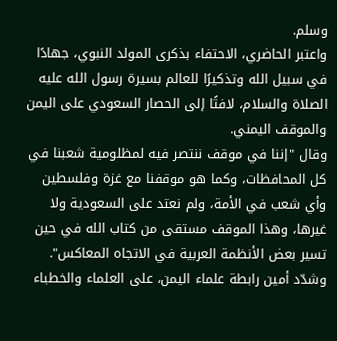وسلم.
واعتبر الحاضري، الاحتفاء بذكرى المولد النبوي، جهادًا في سبيل الله وتذكيرًا للعالم بسيرة رسول الله عليه الصلاة والسلام، لافتًا إلى الحصار السعودي على اليمن والموقف اليمني.
وقال "إننا في موقف ننتصر فيه لمظلومية شعبنا في كل المحافظات، وكما هو موقفنا مع غزة وفلسطين وأي شعب في الأمة، ولم نعتد على السعودية ولا غيرها، وهذا الموقف مستقى من كتاب الله في حين تسير بعض الأنظمة العربية في الاتجاه المعاكس".
وشدّد أمين رابطة علماء اليمن، على العلماء والخطباء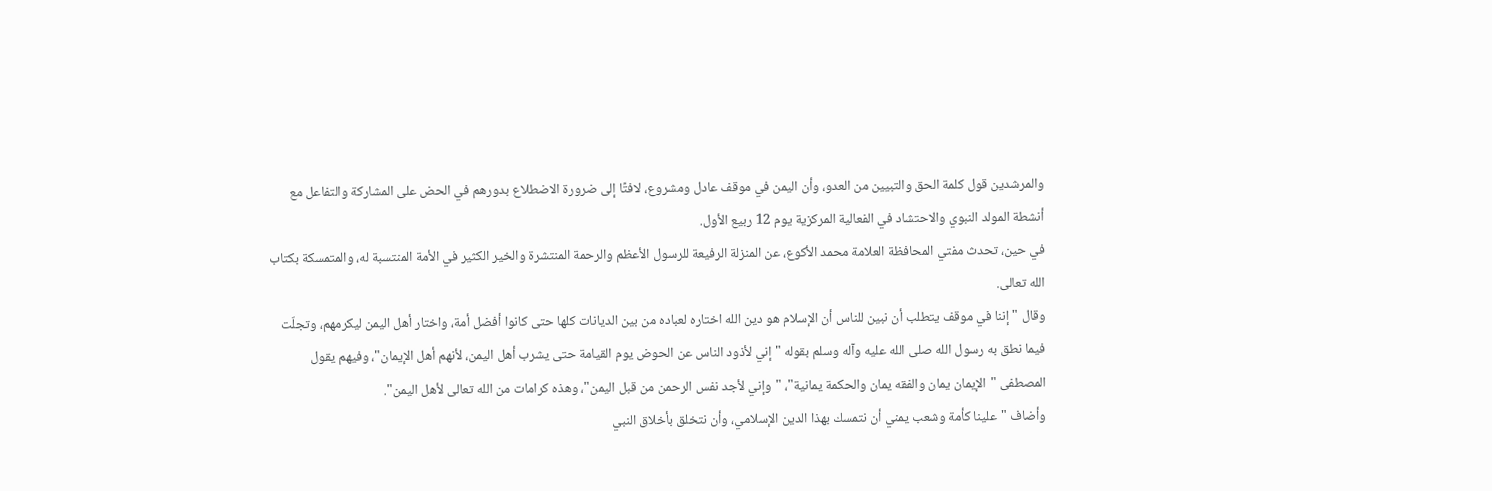والمرشدين قول كلمة الحق والتبيين من العدو، وأن اليمن في موقف عادل ومشروع، لافتًا إلى ضرورة الاضطلاع بدورهم في الحض على المشاركة والتفاعل مع أنشطة المولد النبوي والاحتشاد في الفعالية المركزية يوم 12 ربيع الأول.
في حين، تحدث مفتي المحافظة العلامة محمد الأكوع، عن المنزلة الرفيعة للرسول الأعظم والرحمة المنتشرة والخير الكثير في الأمة المنتسبة له، والمتمسكة بكتاب الله تعالى.
وقال "إننا في موقف يتطلب أن نبين للناس أن الإسلام هو دين الله اختاره لعباده من بين الديانات كلها حتى كانوا أفضل أمة، واختار أهل اليمن ليكرمهم، وتجلّت فيما نطق به رسول الله صلى الله عليه وآله وسلم بقوله "إني لأذود الناس عن الحوض يوم القيامة حتى يشرب أهل اليمن، لأنهم أهل الإيمان"، وفيهم يقول المصطفى "الإيمان يمان والفقه يمان والحكمة يمانية"، "وإني لأجد نفس الرحمن من قبل اليمن"، وهذه كرامات من الله تعالى لأهل اليمن".
وأضاف "علينا كأمة وشعب يمني أن نتمسك بهذا الدين الإسلامي، وأن نتخلق بأخلاق النبي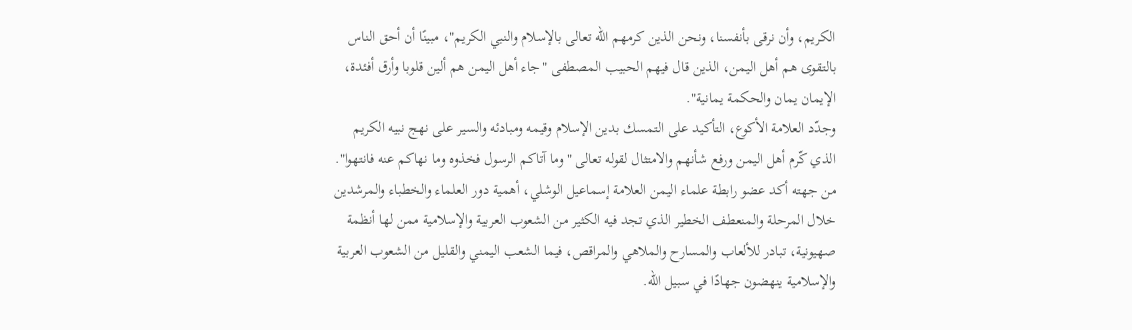الكريم، وأن نرقى بأنفسنا، ونحن الذين كرمهم الله تعالى بالإسلام والنبي الكريم"، مبينًا أن أحق الناس بالتقوى هم أهل اليمن، الذين قال فيهم الحبيب المصطفى "جاء أهل اليمن هم ألين قلوبا وأرق أفئدة، الإيمان يمان والحكمة يمانية".
وجدّد العلامة الأكوع، التأكيد على التمسك بدين الإسلام وقيمه ومبادئه والسير على نهج نبيه الكريم الذي كّرم أهل اليمن ورفع شأنهم والامتثال لقوله تعالى "وما آتاكم الرسول فخذوه وما نهاكم عنه فانتهوا".
من جهته أكد عضو رابطة علماء اليمن العلامة إسماعيل الوشلي، أهمية دور العلماء والخطباء والمرشدين خلال المرحلة والمنعطف الخطير الذي تجد فيه الكثير من الشعوب العربية والإسلامية ممن لها أنظمة صهيونية، تبادر للألعاب والمسارح والملاهي والمراقص، فيما الشعب اليمني والقليل من الشعوب العربية والإسلامية ينهضون جهادًا في سبيل الله.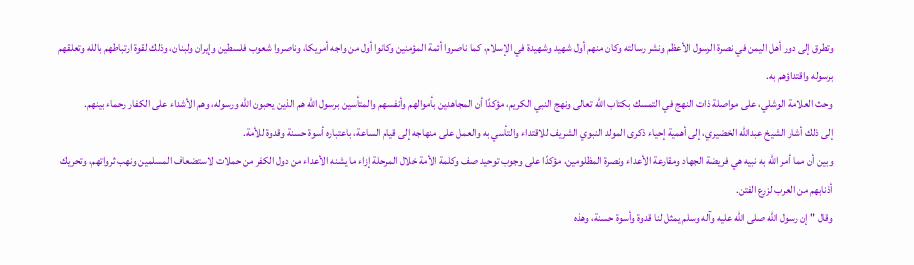وتطرق إلى دور أهل اليمن في نصرة الرسول الأعظم ونشر رسالته وكان منهم أول شهيد وشهيدة في الإسلام، كما ناصروا أئمة المؤمنين وكانوا أول من واجه أمريكا، وناصروا شعوب فلسطين وإيران ولبنان، وذلك لقوة ارتباطهم بالله وتعلقهم برسوله واقتداؤهم به.
وحث العلامة الوشلي، على مواصلة ذات النهج في التمسك بكتاب الله تعالى ونهج النبي الكريم، مؤكدًا أن المجاهدين بأموالهم وأنفسهم والمتأسين برسول الله هم الذين يحبون الله ورسوله، وهم الأشداء على الكفار رحماء بينهم.
إلى ذلك أشار الشيخ عبدالله الخضيري، إلى أهمية إحياء ذكرى المولد النبوي الشريف للاقتداء والتأسي به والعمل على منهاجه إلى قيام الساعة، باعتباره أسوة حسنة وقدوة للأمة.
وبين أن مما أمر الله به نبيه هي فريضة الجهاد ومقارعة الأعداء ونصرة المظلومين، مؤكدًا على وجوب توحيد صف وكلمة الأمة خلال المرحلة إزاء ما يشنه الأعداء من دول الكفر من حملات لاستضعاف المسلمين ونهب ثرواتهم، وتحريك أذنابهم من العرب لزرع الفتن.
وقال "إن رسول الله صلى الله عليه وآله وسلم يمثل لنا قدوة وأسوة حسنة، وهذه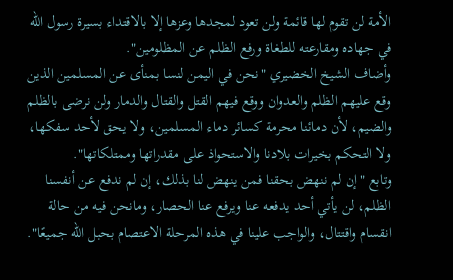الأمة لن تقوم لها قائمة ولن تعود لمجدها وعزها إلا بالاقتداء بسيرة رسول الله في جهاده ومقارعته للطغاة ورفع الظلم عن المظلومين".
وأضاف الشيخ الخضيري "نحن في اليمن لنسا بمنأى عن المسلمين الذين وقع عليهم الظلم والعدوان ووقع فيهم القتل والقتال والدمار ولن نرضى بالظلم والضيم، لأن دمائنا محرمة كسائر دماء المسلمين، ولا يحق لأحد سفكها، ولا التحكم بخيرات بلادنا والاستحواذ على مقدراتها وممتلكاتها".
وتابع "إن لم ننهض بحقنا فمن ينهض لنا بذلك، إن لم ندفع عن أنفسنا الظلم، لن يأتي أحد يدفعه عنا ويرفع عنا الحصار، ومانحن فيه من حالة انقسام واقتتال، والواجب علينا في هذه المرحلة الاعتصام بحبل الله جميعًا".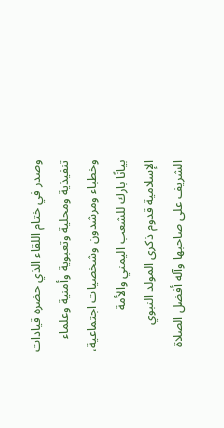وصدر في ختام اللقاء الذي حضره قيادات تنفيذية ومحلية وتعبوية وأمنية وعلماء وخطباء ومرشدون وشخصيات اجتماعية، بيانًا بارك للشعب اليمني والأمة الإسلامية قدوم ذكرى المولد النبوي الشريف على صاحبها وآله أفضل الصلاة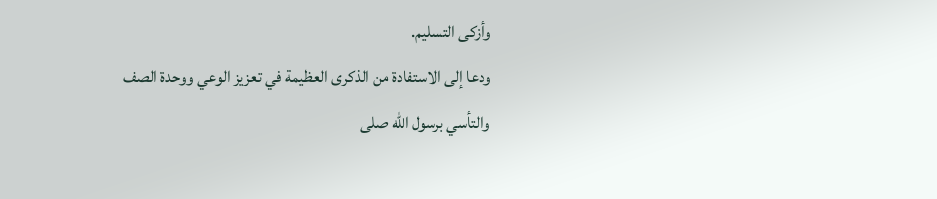وأزكى التسليم.
ودعا إلى الاستفادة من الذكرى العظيمة في تعزيز الوعي ووحدة الصف والتأسي برسول الله صلى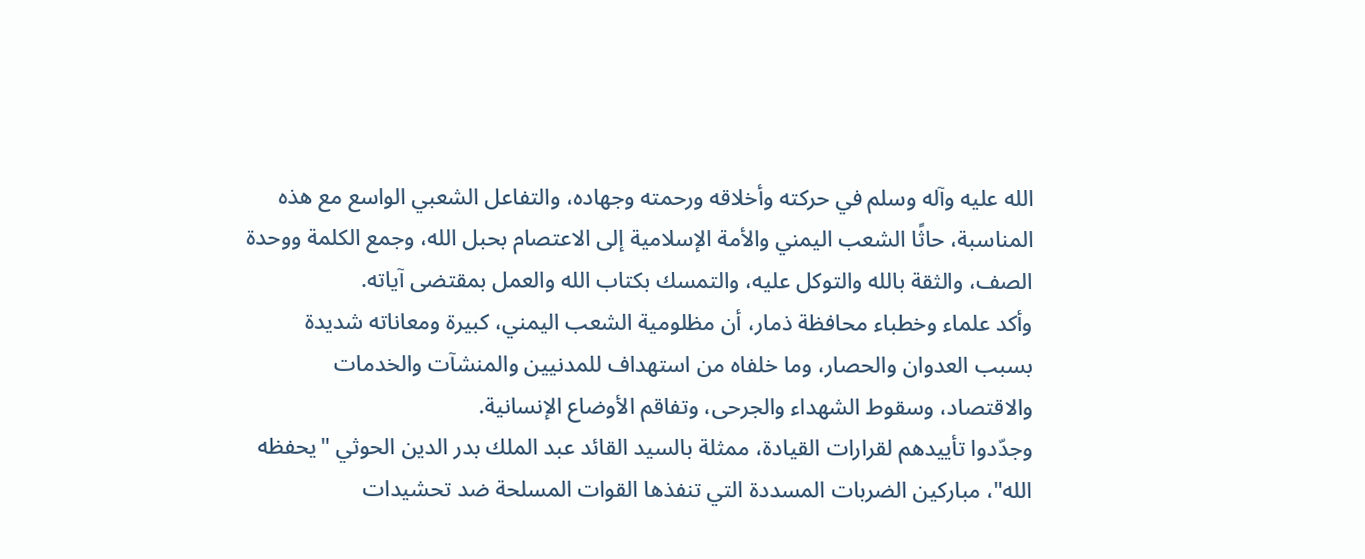الله عليه وآله وسلم في حركته وأخلاقه ورحمته وجهاده، والتفاعل الشعبي الواسع مع هذه المناسبة، حاثًا الشعب اليمني والأمة الإسلامية إلى الاعتصام بحبل الله، وجمع الكلمة ووحدة الصف، والثقة بالله والتوكل عليه، والتمسك بكتاب الله والعمل بمقتضى آياته.
وأكد علماء وخطباء محافظة ذمار، أن مظلومية الشعب اليمني، كبيرة ومعاناته شديدة بسبب العدوان والحصار، وما خلفاه من استهداف للمدنيين والمنشآت والخدمات والاقتصاد، وسقوط الشهداء والجرحى، وتفاقم الأوضاع الإنسانية.
وجدّدوا تأييدهم لقرارات القيادة، ممثلة بالسيد القائد عبد الملك بدر الدين الحوثي "يحفظه الله"، مباركين الضربات المسددة التي تنفذها القوات المسلحة ضد تحشيدات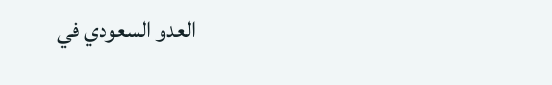العدو السعودي في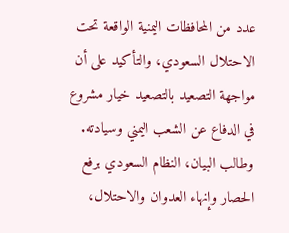عدد من المحافظات اليمنية الواقعة تحت الاحتلال السعودي، والتأكيد على أن مواجهة التصعيد بالتصعيد خيار مشروع في الدفاع عن الشعب اليمني وسيادته.
وطالب البيان، النظام السعودي برفع الحصار وإنهاء العدوان والاحتلال،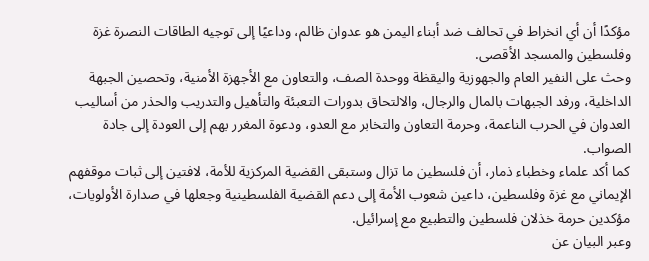مؤكدًا أن أي انخراط في تحالف ضد أبناء اليمن هو عدوان ظالم، وداعيًا إلى توجيه الطاقات النصرة غزة وفلسطين والمسجد الأقصى.
وحث على النفير العام والجهوزية واليقظة ووحدة الصف، والتعاون مع الأجهزة الأمنية، وتحصين الجبهة الداخلية، ورفد الجبهات بالمال والرجال، والالتحاق بدورات التعبئة والتأهيل والتدريب والحذر من أساليب العدوان في الحرب الناعمة، وحرمة التعاون والتخابر مع العدو، ودعوة المغرر بهم إلى العودة إلى جادة الصواب.
كما أكد علماء وخطباء ذمار، أن فلسطين ما تزال وستبقى القضية المركزية للأمة، لافتين إلى ثبات موقفهم الإيماني مع غزة وفلسطين، داعين شعوب الأمة إلى دعم القضية الفلسطينية وجعلها في صدارة الأولويات، مؤكدين حرمة خذلان فلسطين والتطبيع مع إسرائيل.
وعبر البيان عن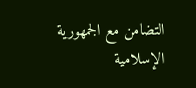التضامن مع الجمهورية الإسلامية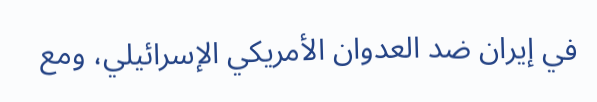في إيران ضد العدوان الأمريكي الإسرائيلي، ومع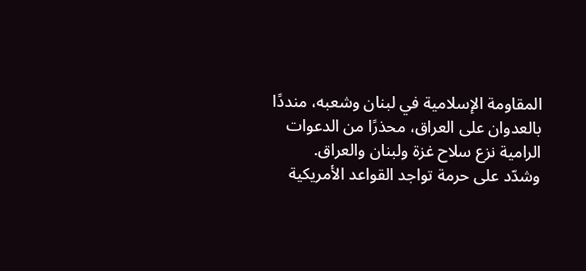المقاومة الإسلامية في لبنان وشعبه، منددًا بالعدوان على العراق، محذرًا من الدعوات الرامية نزع سلاح غزة ولبنان والعراق.
وشدّد على حرمة تواجد القواعد الأمريكية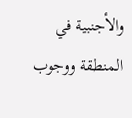والأجنبية في المنطقة ووجوب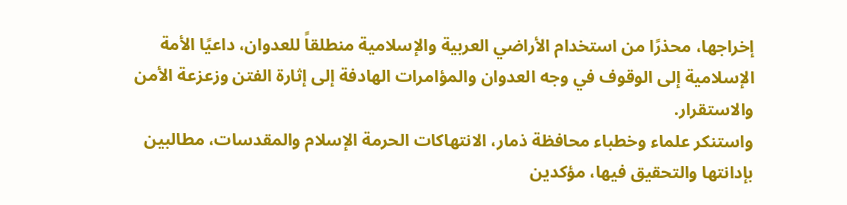إخراجها، محذرًا من استخدام الأراضي العربية والإسلامية منطلقاً للعدوان، داعيًا الأمة الإسلامية إلى الوقوف في وجه العدوان والمؤامرات الهادفة إلى إثارة الفتن وزعزعة الأمن والاستقرار.
واستنكر علماء وخطباء محافظة ذمار، الانتهاكات الحرمة الإسلام والمقدسات، مطالبين بإدانتها والتحقيق فيها، مؤكدين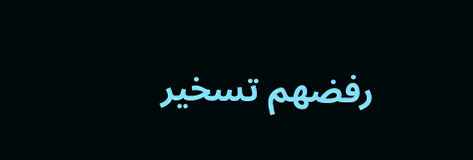رفضهم تسخير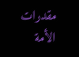مقدرات الأمة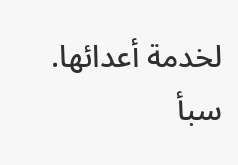لخدمة أعدائها.
سبأ